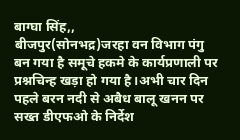बाग्घा सिंह,,
बीजपुर(सोनभद्र)जरहा वन विभाग पंगु बन गया है समूचे हकमे के कार्यप्रणाली पर प्रश्नचिन्ह खड़ा हो गया है।अभी चार दिन पहले बरन नदी से अबैध बालू खनन पर सख्त डीएफओ के निर्देश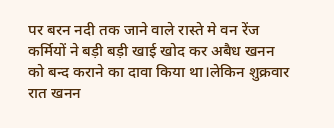पर बरन नदी तक जाने वाले रास्ते मे वन रेंज कर्मियों ने बड़ी बड़ी खाई खोद कर अबैध खनन को बन्द कराने का दावा किया था।लेकिन शुक्रवार रात खनन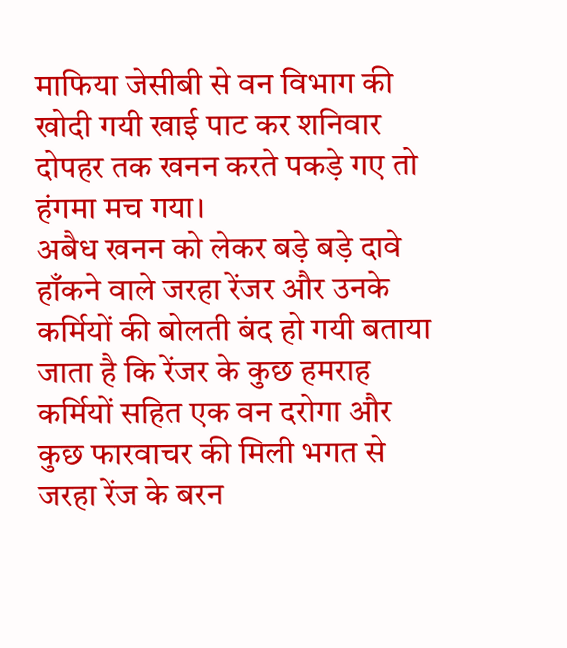माफिया जेसीबी से वन विभाग की खोदी गयी खाई पाट कर शनिवार दोपहर तक खनन करते पकड़े गए तो हंगमा मच गया।
अबैध खनन को लेकर बड़े बड़े दावे हाँकने वाले जरहा रेंजर और उनके कर्मियों की बोलती बंद हो गयी बताया जाता है कि रेंजर के कुछ हमराह कर्मियों सहित एक वन दरोगा और कुछ फारवाचर की मिली भगत से जरहा रेंज के बरन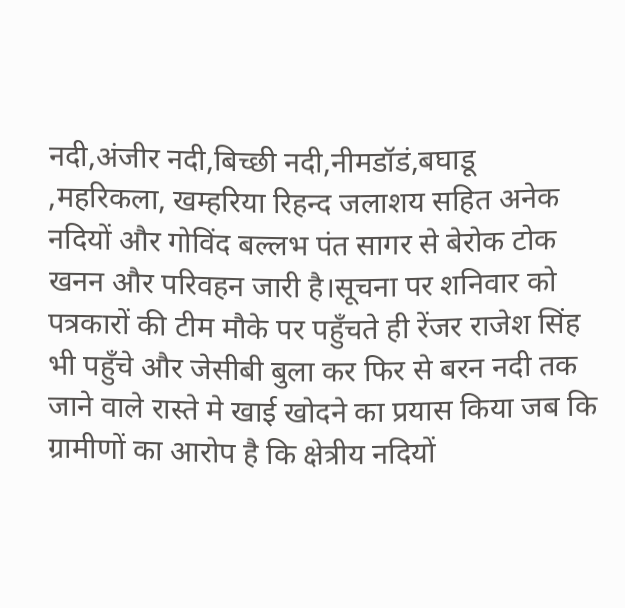नदी,अंजीर नदी,बिच्छी नदी,नीमडॉडं,बघाडू ,महरिकला, खम्हरिया रिहन्द जलाशय सहित अनेक नदियों और गोविंद बल्लभ पंत सागर से बेरोक टोक खनन और परिवहन जारी है।सूचना पर शनिवार को पत्रकारों की टीम मौके पर पहुँचते ही रेंजर राजेश सिंह भी पहुँचे और जेसीबी बुला कर फिर से बरन नदी तक जाने वाले रास्ते मे खाई खोदने का प्रयास किया जब कि ग्रामीणों का आरोप है कि क्षेत्रीय नदियों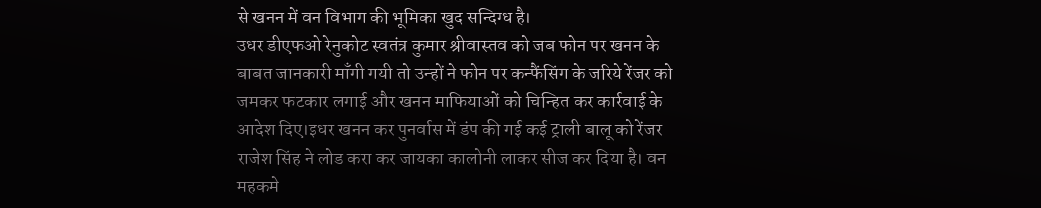से खनन में वन विभाग की भूमिका खुद सन्दिग्ध है।
उधर डीएफओ रेनुकोट स्वतंत्र कुमार श्रीवास्तव को जब फोन पर खनन के बाबत जानकारी माँगी गयी तो उन्हों ने फोन पर कन्फैंसिंग के जरिये रेंजर को जमकर फटकार लगाई और खनन माफियाओं को चिन्हित कर कार्रवाई के आदेश दिए।इधर खनन कर पुनर्वास में डंप की गई कई ट्राली बालू को रेंजर राजेश सिंह ने लोड करा कर जायका कालोनी लाकर सीज कर दिया है। वन महकमे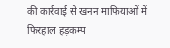की कार्रवाई से खनन माफियाओं में फिरहाल हड़कम्प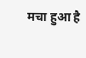मचा हुआ है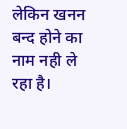लेकिन खनन बन्द होने का नाम नही ले रहा है।